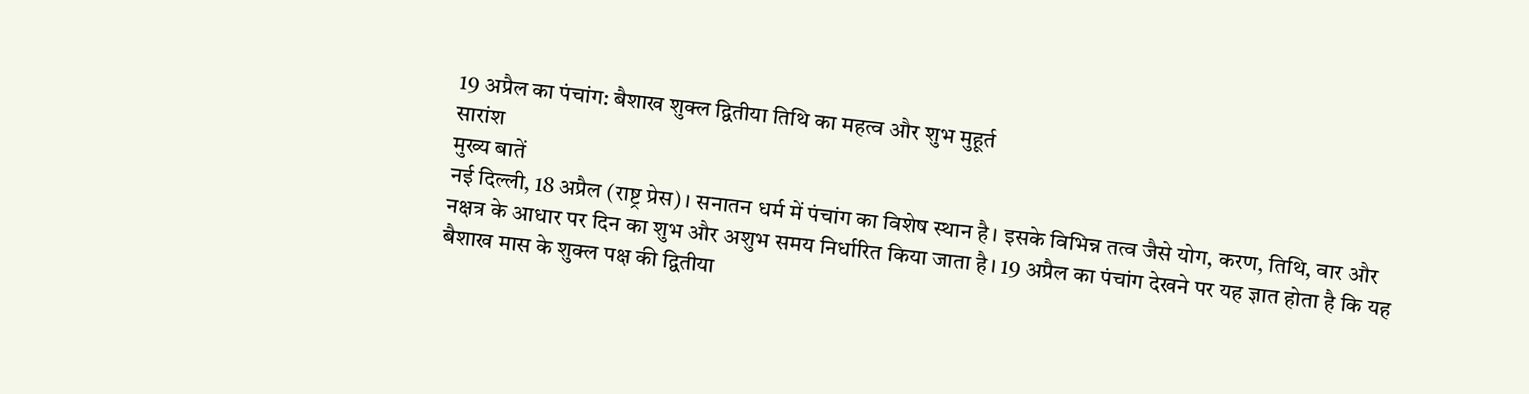19 अप्रैल का पंचांग: बैशाख शुक्ल द्वितीया तिथि का महत्व और शुभ मुहूर्त
सारांश
मुख्य बातें
नई दिल्ली, 18 अप्रैल (राष्ट्र प्रेस)। सनातन धर्म में पंचांग का विशेष स्थान है। इसके विभिन्न तत्व जैसे योग, करण, तिथि, वार और नक्षत्र के आधार पर दिन का शुभ और अशुभ समय निर्धारित किया जाता है। 19 अप्रैल का पंचांग देखने पर यह ज्ञात होता है कि यह बैशाख मास के शुक्ल पक्ष की द्वितीया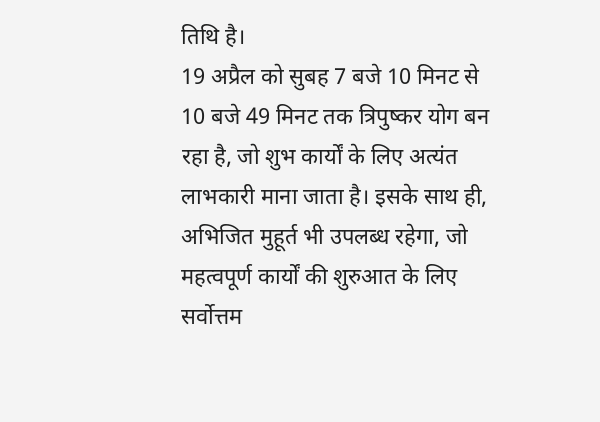तिथि है।
19 अप्रैल को सुबह 7 बजे 10 मिनट से 10 बजे 49 मिनट तक त्रिपुष्कर योग बन रहा है, जो शुभ कार्यों के लिए अत्यंत लाभकारी माना जाता है। इसके साथ ही, अभिजित मुहूर्त भी उपलब्ध रहेगा, जो महत्वपूर्ण कार्यों की शुरुआत के लिए सर्वोत्तम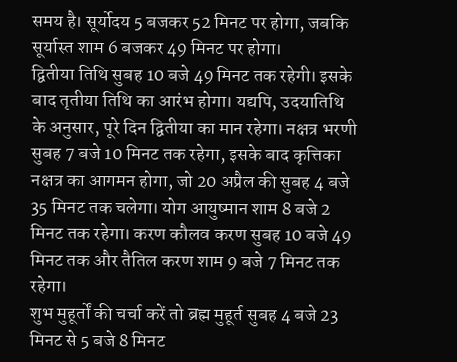समय है। सूर्योदय 5 बजकर 52 मिनट पर होगा, जबकि सूर्यास्त शाम 6 बजकर 49 मिनट पर होगा।
द्वितीया तिथि सुबह 10 बजे 49 मिनट तक रहेगी। इसके बाद तृतीया तिथि का आरंभ होगा। यद्यपि, उदयातिथि के अनुसार, पूरे दिन द्वितीया का मान रहेगा। नक्षत्र भरणी सुबह 7 बजे 10 मिनट तक रहेगा, इसके बाद कृत्तिका नक्षत्र का आगमन होगा, जो 20 अप्रैल की सुबह 4 बजे 35 मिनट तक चलेगा। योग आयुष्मान शाम 8 बजे 2 मिनट तक रहेगा। करण कौलव करण सुबह 10 बजे 49 मिनट तक और तैतिल करण शाम 9 बजे 7 मिनट तक रहेगा।
शुभ मुहूर्तों की चर्चा करें तो ब्रह्म मुहूर्त सुबह 4 बजे 23 मिनट से 5 बजे 8 मिनट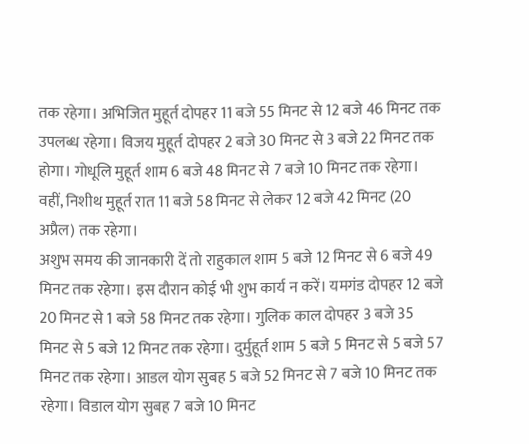तक रहेगा। अभिजित मुहूर्त दोपहर 11 बजे 55 मिनट से 12 बजे 46 मिनट तक उपलब्ध रहेगा। विजय मुहूर्त दोपहर 2 बजे 30 मिनट से 3 बजे 22 मिनट तक होगा। गोधूलि मुहूर्त शाम 6 बजे 48 मिनट से 7 बजे 10 मिनट तक रहेगा। वहीं, निशीथ मुहूर्त रात 11 बजे 58 मिनट से लेकर 12 बजे 42 मिनट (20 अप्रैल) तक रहेगा।
अशुभ समय की जानकारी दें तो राहुकाल शाम 5 बजे 12 मिनट से 6 बजे 49 मिनट तक रहेगा। इस दौरान कोई भी शुभ कार्य न करें। यमगंड दोपहर 12 बजे 20 मिनट से 1 बजे 58 मिनट तक रहेगा। गुलिक काल दोपहर 3 बजे 35 मिनट से 5 बजे 12 मिनट तक रहेगा। दुर्मुहूर्त शाम 5 बजे 5 मिनट से 5 बजे 57 मिनट तक रहेगा। आडल योग सुबह 5 बजे 52 मिनट से 7 बजे 10 मिनट तक रहेगा। विडाल योग सुबह 7 बजे 10 मिनट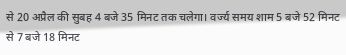से 20 अप्रैल की सुबह 4 बजे 35 मिनट तक चलेगा। वर्ज्य समय शाम 5 बजे 52 मिनट से 7 बजे 18 मिनट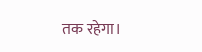तक रहेगा।